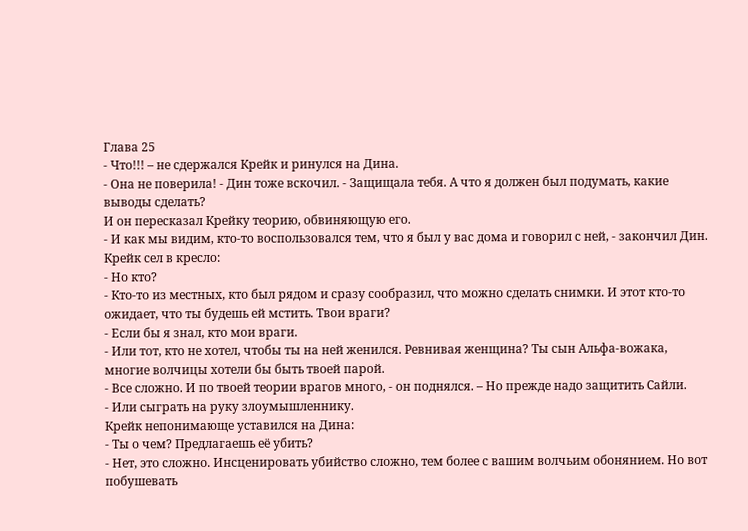Глава 25
- Что!!! – не сдержался Крейк и ринулся на Дина.
- Она не поверила! - Дин тоже вскочил. - Защищала тебя. А что я должен был подумать, какие выводы сделать?
И он пересказал Крейку теорию, обвиняющую его.
- И как мы видим, кто-то воспользовался тем, что я был у вас дома и говорил с ней, - закончил Дин.
Крейк сел в кресло:
- Но кто?
- Кто-то из местных, кто был рядом и сразу сообразил, что можно сделать снимки. И этот кто-то ожидает, что ты будешь ей мстить. Твои враги?
- Если бы я знал, кто мои враги.
- Или тот, кто не хотел, чтобы ты на ней женился. Ревнивая женщина? Ты сын Альфа-вожака, многие волчицы хотели бы быть твоей парой.
- Все сложно. И по твоей теории врагов много, - он поднялся. – Но прежде надо защитить Сайли.
- Или сыграть на руку злоумышленнику.
Крейк непонимающе уставился на Дина:
- Ты о чем? Предлагаешь её убить?
- Нет, это сложно. Инсценировать убийство сложно, тем более с вашим волчьим обонянием. Но вот побушевать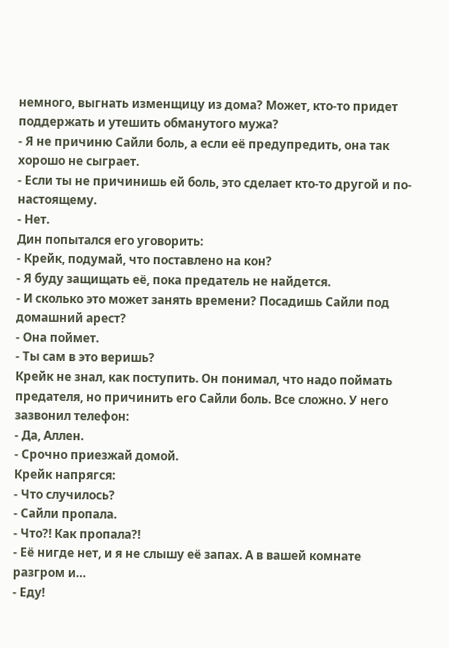немного, выгнать изменщицу из дома? Может, кто-то придет поддержать и утешить обманутого мужа?
- Я не причиню Сайли боль, а если её предупредить, она так хорошо не сыграет.
- Если ты не причинишь ей боль, это сделает кто-то другой и по-настоящему.
- Нет.
Дин попытался его уговорить:
- Крейк, подумай, что поставлено на кон?
- Я буду защищать её, пока предатель не найдется.
- И сколько это может занять времени? Посадишь Сайли под домашний арест?
- Она поймет.
- Ты сам в это веришь?
Крейк не знал, как поступить. Он понимал, что надо поймать предателя, но причинить его Сайли боль. Все сложно. У него зазвонил телефон:
- Да, Аллен.
- Срочно приезжай домой.
Крейк напрягся:
- Что случилось?
- Сайли пропала.
- Что?! Как пропала?!
- Её нигде нет, и я не слышу её запах. А в вашей комнате разгром и…
- Еду!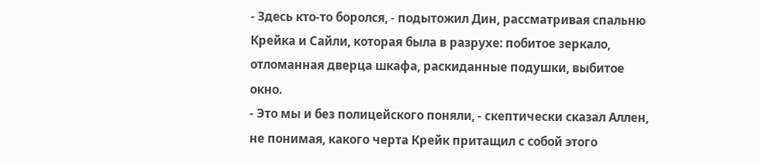- Здесь кто-то боролся, - подытожил Дин, рассматривая спальню Крейка и Сайли, которая была в разрухе: побитое зеркало, отломанная дверца шкафа, раскиданные подушки, выбитое окно.
- Это мы и без полицейского поняли, - скептически сказал Аллен, не понимая, какого черта Крейк притащил с собой этого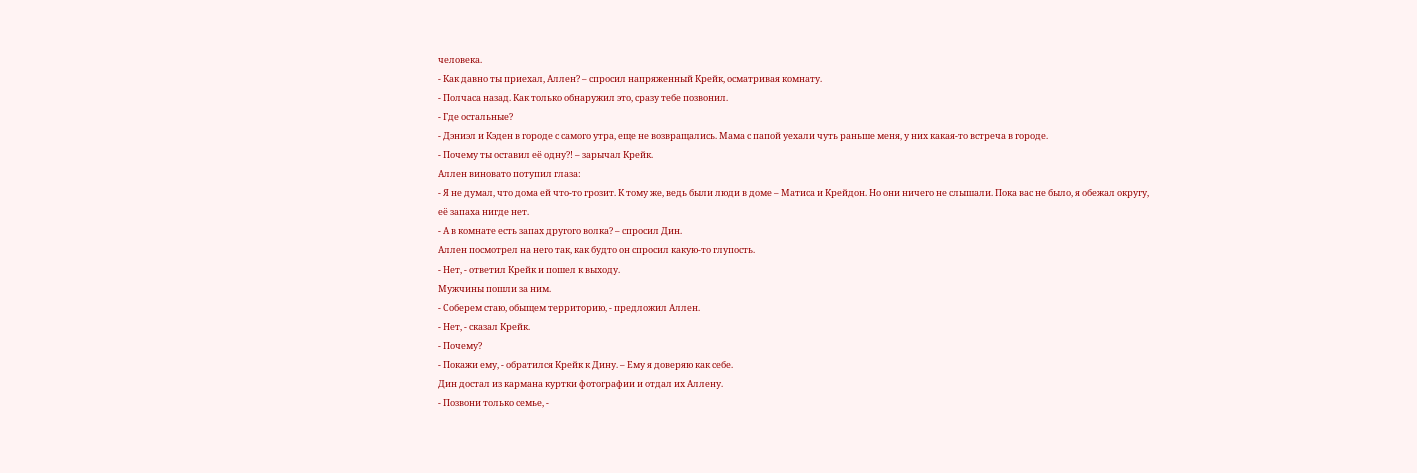человека.
- Как давно ты приехал, Аллен? – спросил напряженный Крейк, осматривая комнату.
- Полчаса назад. Как только обнаружил это, сразу тебе позвонил.
- Где остальные?
- Дэниэл и Кэден в городе с самого утра, еще не возвращались. Мама с папой уехали чуть раньше меня, у них какая-то встреча в городе.
- Почему ты оставил её одну?! – зарычал Крейк.
Аллен виновато потупил глаза:
- Я не думал, что дома ей что-то грозит. К тому же, ведь были люди в доме – Матиса и Крейдон. Но они ничего не слышали. Пока вас не было, я обежал округу, её запаха нигде нет.
- А в комнате есть запах другого волка? – спросил Дин.
Аллен посмотрел на него так, как будто он спросил какую-то глупость.
- Нет, - ответил Крейк и пошел к выходу.
Мужчины пошли за ним.
- Соберем стаю, обыщем территорию, - предложил Аллен.
- Нет, - сказал Крейк.
- Почему?
- Покажи ему, - обратился Крейк к Дину. – Ему я доверяю как себе.
Дин достал из кармана куртки фотографии и отдал их Аллену.
- Позвони только семье, -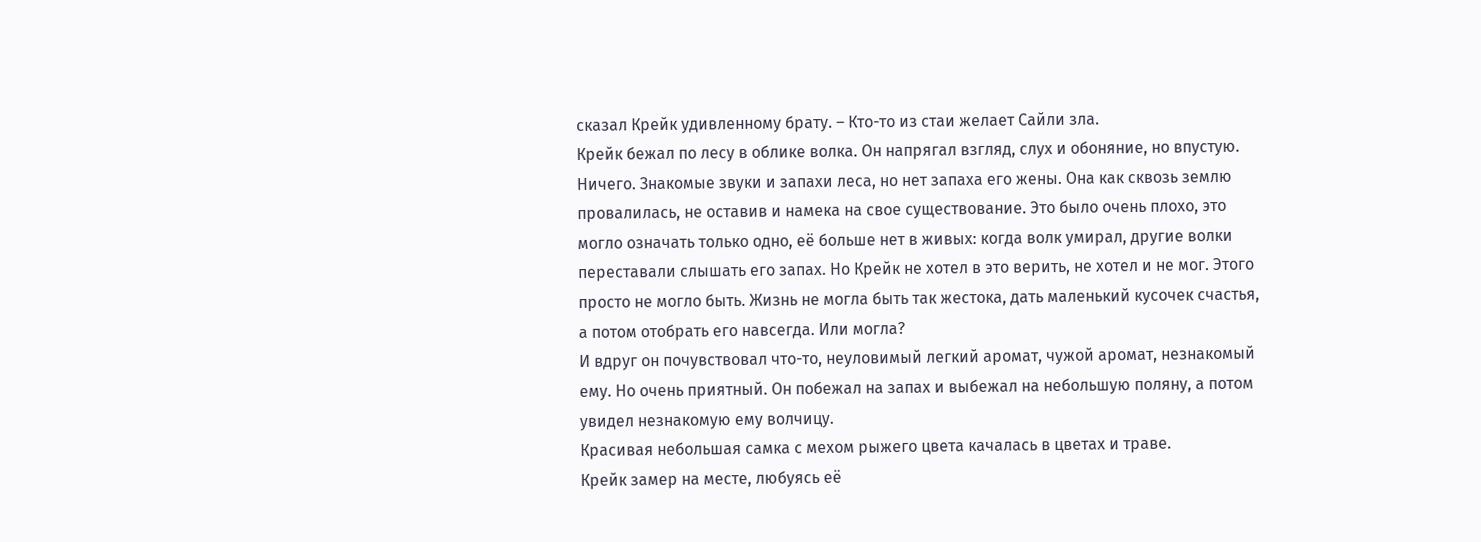сказал Крейк удивленному брату. – Кто-то из стаи желает Сайли зла.
Крейк бежал по лесу в облике волка. Он напрягал взгляд, слух и обоняние, но впустую. Ничего. Знакомые звуки и запахи леса, но нет запаха его жены. Она как сквозь землю провалилась, не оставив и намека на свое существование. Это было очень плохо, это могло означать только одно, её больше нет в живых: когда волк умирал, другие волки переставали слышать его запах. Но Крейк не хотел в это верить, не хотел и не мог. Этого просто не могло быть. Жизнь не могла быть так жестока, дать маленький кусочек счастья, а потом отобрать его навсегда. Или могла?
И вдруг он почувствовал что-то, неуловимый легкий аромат, чужой аромат, незнакомый ему. Но очень приятный. Он побежал на запах и выбежал на небольшую поляну, а потом увидел незнакомую ему волчицу.
Красивая небольшая самка с мехом рыжего цвета качалась в цветах и траве.
Крейк замер на месте, любуясь её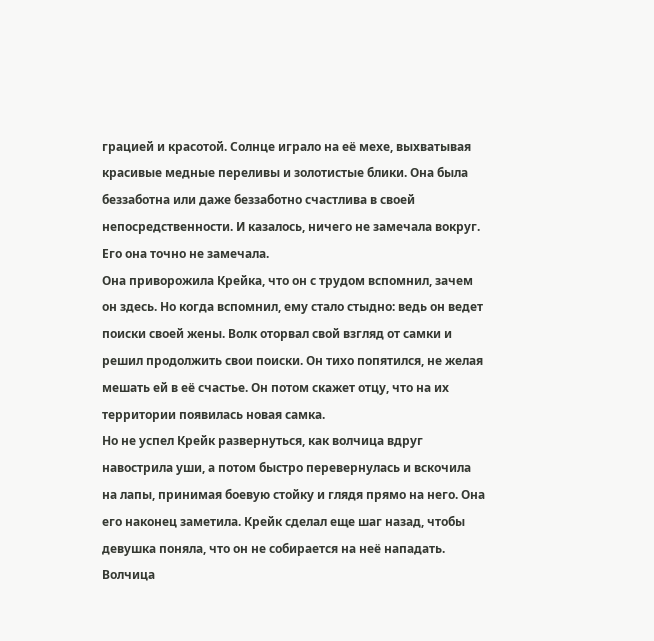грацией и красотой. Солнце играло на её мехе, выхватывая красивые медные переливы и золотистые блики. Она была беззаботна или даже беззаботно счастлива в своей непосредственности. И казалось, ничего не замечала вокруг. Его она точно не замечала.
Она приворожила Крейка, что он с трудом вспомнил, зачем он здесь. Но когда вспомнил, ему стало стыдно: ведь он ведет поиски своей жены. Волк оторвал свой взгляд от самки и решил продолжить свои поиски. Он тихо попятился, не желая мешать ей в её счастье. Он потом скажет отцу, что на их территории появилась новая самка.
Но не успел Крейк развернуться, как волчица вдруг навострила уши, а потом быстро перевернулась и вскочила на лапы, принимая боевую стойку и глядя прямо на него. Она его наконец заметила. Крейк сделал еще шаг назад, чтобы девушка поняла, что он не собирается на неё нападать. Волчица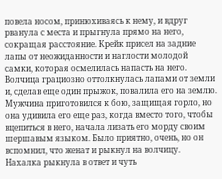повела носом, принюхиваясь к нему, и вдруг рванула с места и прыгнула прямо на него, сокращая расстояние. Крейк присел на задние лапы от неожиданности и наглости молодой самки, которая осмелилась напасть на него. Волчица грациозно оттолкнулась лапами от земли и, сделав еще один прыжок, повалила его на землю.
Мужчина приготовился к бою, защищая горло, но она удивила его еще раз, когда вместо того, чтобы вцепиться в него, начала лизать его морду своим шершавым языком. Было приятно, очень, но он вспомнил, что женат и рыкнул на волчицу. Нахалка рыкнула в ответ и чуть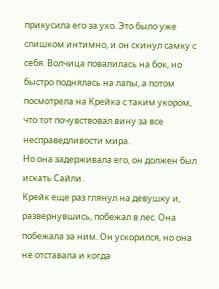прикусила его за ухо. Это было уже слишком интимно, и он скинул самку с себя. Волчица повалилась на бок, но быстро поднялась на лапы, а потом посмотрела на Крейка с таким укором, что тот почувствовал вину за все несправедливости мира.
Но она задерживала его, он должен был искать Сайли.
Крейк еще раз глянул на девушку и, развернувшись, побежал в лес. Она побежала за ним. Он ускорился, но она не отставала и когда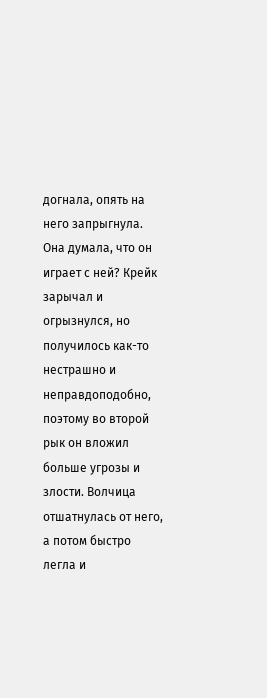догнала, опять на него запрыгнула.
Она думала, что он играет с ней? Крейк зарычал и огрызнулся, но получилось как-то нестрашно и неправдоподобно, поэтому во второй рык он вложил больше угрозы и злости. Волчица отшатнулась от него, а потом быстро легла и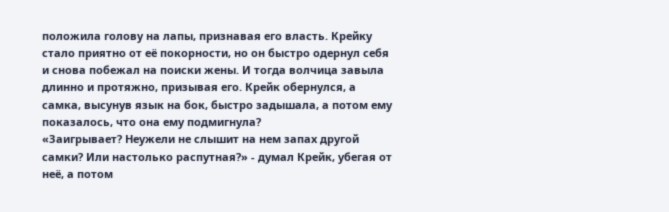положила голову на лапы, признавая его власть. Крейку стало приятно от её покорности, но он быстро одернул себя и снова побежал на поиски жены. И тогда волчица завыла длинно и протяжно, призывая его. Крейк обернулся, а самка, высунув язык на бок, быстро задышала, а потом ему показалось, что она ему подмигнула?
«Заигрывает? Неужели не слышит на нем запах другой самки? Или настолько распутная?» - думал Крейк, убегая от неё, а потом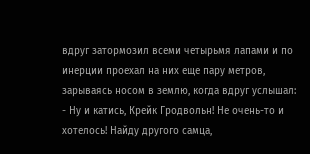вдруг затормозил всеми четырьмя лапами и по инерции проехал на них еще пару метров, зарываясь носом в землю, когда вдруг услышал:
- Ну и катись, Крейк Гродвольн! Не очень-то и хотелось! Найду другого самца,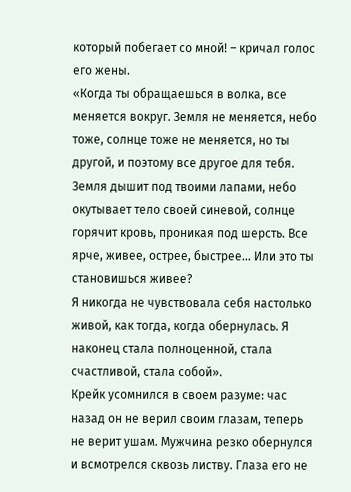который побегает со мной! – кричал голос его жены.
«Когда ты обращаешься в волка, все меняется вокруг. Земля не меняется, небо тоже, солнце тоже не меняется, но ты другой, и поэтому все другое для тебя. Земля дышит под твоими лапами, небо окутывает тело своей синевой, солнце горячит кровь, проникая под шерсть. Все ярче, живее, острее, быстрее... Или это ты становишься живее?
Я никогда не чувствовала себя настолько живой, как тогда, когда обернулась. Я наконец стала полноценной, стала счастливой, стала собой».
Крейк усомнился в своем разуме: час назад он не верил своим глазам, теперь не верит ушам. Мужчина резко обернулся и всмотрелся сквозь листву. Глаза его не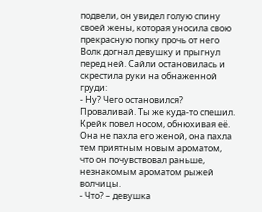подвели, он увидел голую спину своей жены, которая уносила свою прекрасную попку прочь от него
Волк догнал девушку и прыгнул перед ней. Сайли остановилась и скрестила руки на обнаженной груди:
- Ну? Чего остановился? Проваливай. Ты же куда-то спешил.
Крейк повел носом, обнюхивая её. Она не пахла его женой, она пахла тем приятным новым ароматом, что он почувствовал раньше, незнакомым ароматом рыжей волчицы.
- Что? – девушка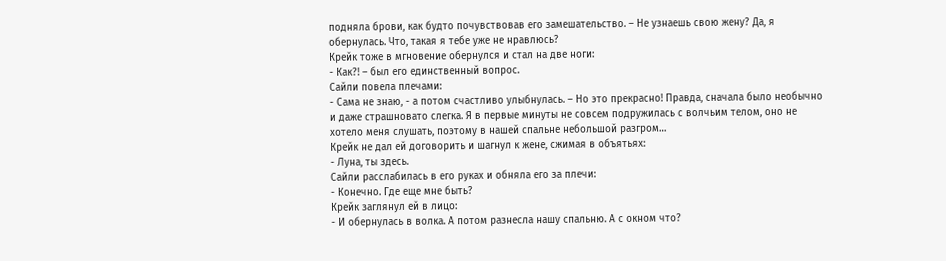подняла брови, как будто почувствовав его замешательство. – Не узнаешь свою жену? Да, я обернулась. Что, такая я тебе уже не нравлюсь?
Крейк тоже в мгновение обернулся и стал на две ноги:
- Как?! – был его единственный вопрос.
Сайли повела плечами:
- Сама не знаю, - а потом счастливо улыбнулась. – Но это прекрасно! Правда, сначала было необычно и даже страшновато слегка. Я в первые минуты не совсем подружилась с волчьим телом, оно не хотело меня слушать, поэтому в нашей спальне небольшой разгром…
Крейк не дал ей договорить и шагнул к жене, сжимая в объятьях:
- Луна, ты здесь.
Сайли расслабилась в его руках и обняла его за плечи:
- Конечно. Где еще мне быть?
Крейк заглянул ей в лицо:
- И обернулась в волка. А потом разнесла нашу спальню. А с окном что?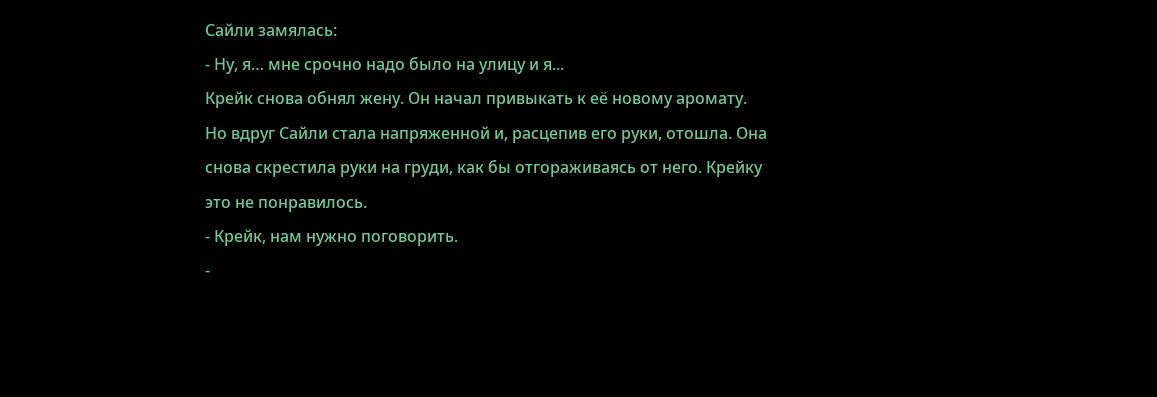Сайли замялась:
- Ну, я… мне срочно надо было на улицу и я...
Крейк снова обнял жену. Он начал привыкать к её новому аромату.
Но вдруг Сайли стала напряженной и, расцепив его руки, отошла. Она снова скрестила руки на груди, как бы отгораживаясь от него. Крейку это не понравилось.
- Крейк, нам нужно поговорить.
-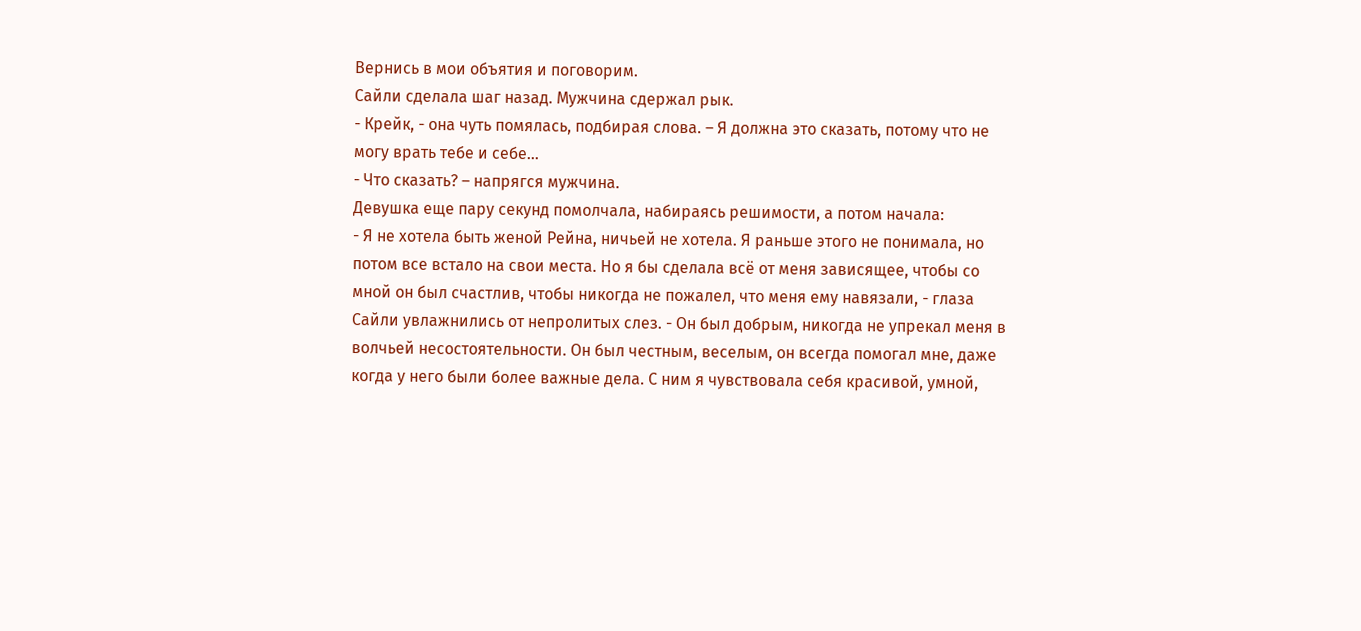Вернись в мои объятия и поговорим.
Сайли сделала шаг назад. Мужчина сдержал рык.
- Крейк, - она чуть помялась, подбирая слова. – Я должна это сказать, потому что не могу врать тебе и себе…
- Что сказать? – напрягся мужчина.
Девушка еще пару секунд помолчала, набираясь решимости, а потом начала:
- Я не хотела быть женой Рейна, ничьей не хотела. Я раньше этого не понимала, но потом все встало на свои места. Но я бы сделала всё от меня зависящее, чтобы со мной он был счастлив, чтобы никогда не пожалел, что меня ему навязали, - глаза Сайли увлажнились от непролитых слез. - Он был добрым, никогда не упрекал меня в волчьей несостоятельности. Он был честным, веселым, он всегда помогал мне, даже когда у него были более важные дела. С ним я чувствовала себя красивой, умной,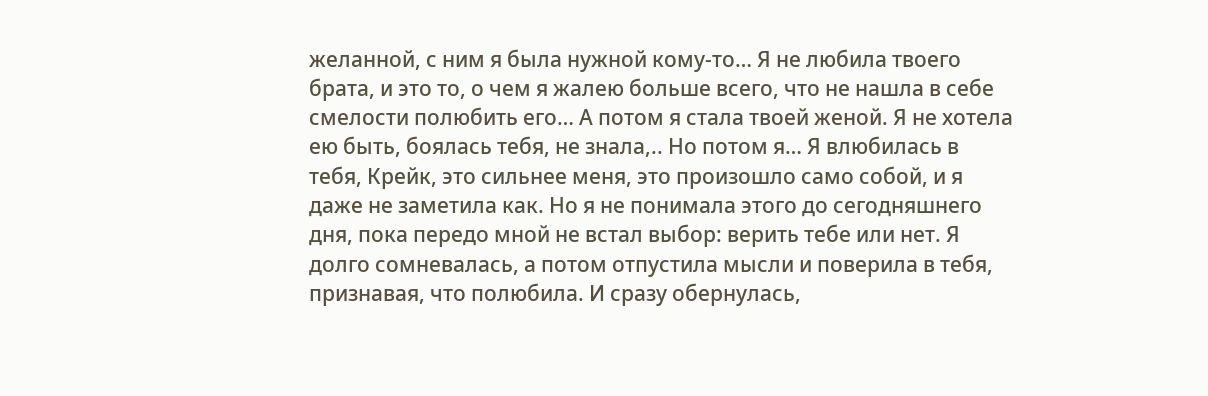желанной, с ним я была нужной кому-то… Я не любила твоего брата, и это то, о чем я жалею больше всего, что не нашла в себе смелости полюбить его… А потом я стала твоей женой. Я не хотела ею быть, боялась тебя, не знала,.. Но потом я… Я влюбилась в тебя, Крейк, это сильнее меня, это произошло само собой, и я даже не заметила как. Но я не понимала этого до сегодняшнего дня, пока передо мной не встал выбор: верить тебе или нет. Я долго сомневалась, а потом отпустила мысли и поверила в тебя, признавая, что полюбила. И сразу обернулась,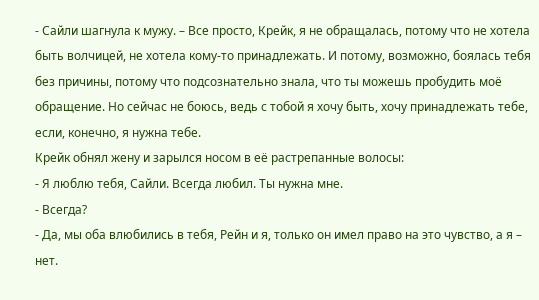- Сайли шагнула к мужу. – Все просто, Крейк, я не обращалась, потому что не хотела быть волчицей, не хотела кому-то принадлежать. И потому, возможно, боялась тебя без причины, потому что подсознательно знала, что ты можешь пробудить моё обращение. Но сейчас не боюсь, ведь с тобой я хочу быть, хочу принадлежать тебе, если, конечно, я нужна тебе.
Крейк обнял жену и зарылся носом в её растрепанные волосы:
- Я люблю тебя, Сайли. Всегда любил. Ты нужна мне.
- Всегда?
- Да, мы оба влюбились в тебя, Рейн и я, только он имел право на это чувство, а я – нет.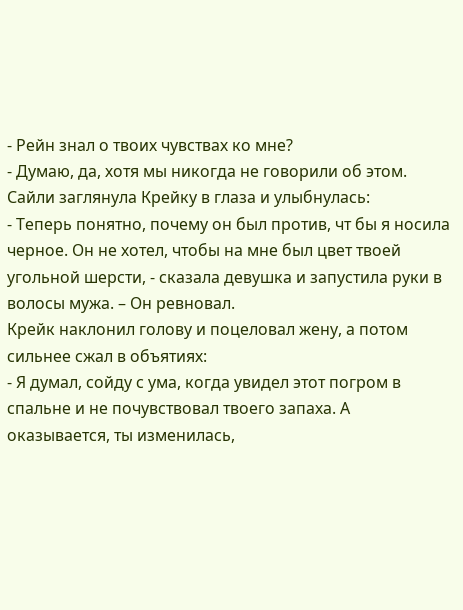- Рейн знал о твоих чувствах ко мне?
- Думаю, да, хотя мы никогда не говорили об этом.
Сайли заглянула Крейку в глаза и улыбнулась:
- Теперь понятно, почему он был против, чт бы я носила черное. Он не хотел, чтобы на мне был цвет твоей угольной шерсти, - сказала девушка и запустила руки в волосы мужа. – Он ревновал.
Крейк наклонил голову и поцеловал жену, а потом сильнее сжал в объятиях:
- Я думал, сойду с ума, когда увидел этот погром в спальне и не почувствовал твоего запаха. А оказывается, ты изменилась,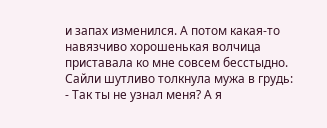и запах изменился. А потом какая-то навязчиво хорошенькая волчица приставала ко мне совсем бесстыдно.
Сайли шутливо толкнула мужа в грудь:
- Так ты не узнал меня? А я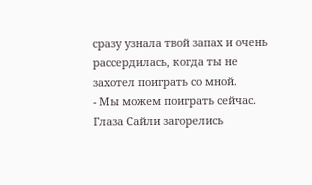сразу узнала твой запах и очень рассердилась, когда ты не захотел поиграть со мной.
- Мы можем поиграть сейчас.
Глаза Сайли загорелись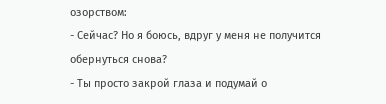озорством:
- Сейчас? Но я боюсь, вдруг у меня не получится обернуться снова?
- Ты просто закрой глаза и подумай о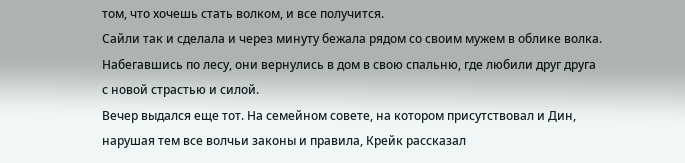том, что хочешь стать волком, и все получится.
Сайли так и сделала и через минуту бежала рядом со своим мужем в облике волка. Набегавшись по лесу, они вернулись в дом в свою спальню, где любили друг друга с новой страстью и силой.
Вечер выдался еще тот. На семейном совете, на котором присутствовал и Дин, нарушая тем все волчьи законы и правила, Крейк рассказал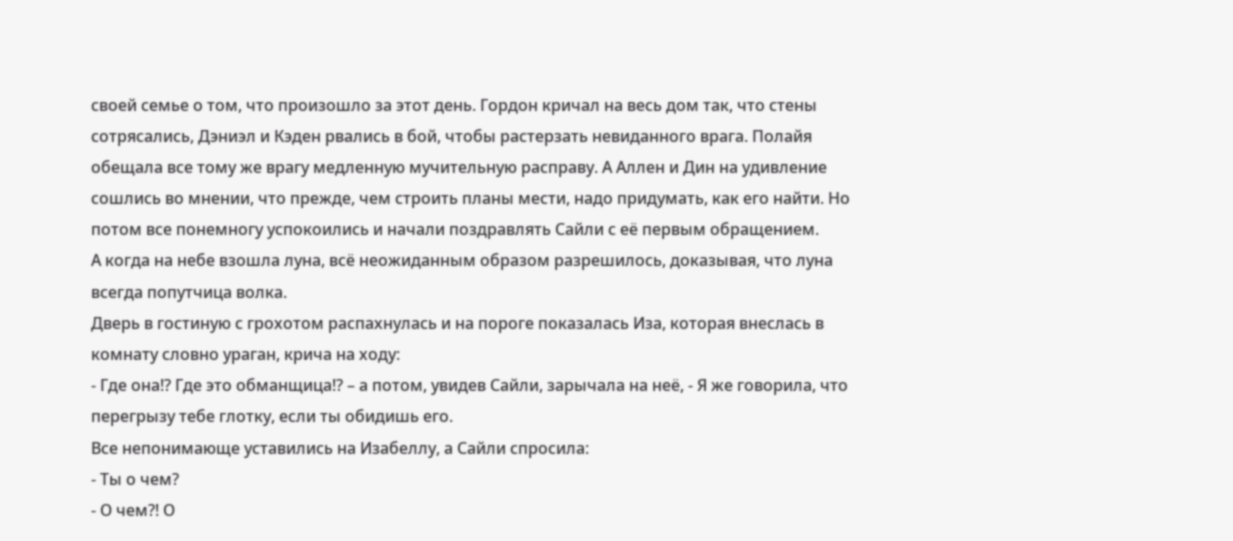своей семье о том, что произошло за этот день. Гордон кричал на весь дом так, что стены сотрясались, Дэниэл и Кэден рвались в бой, чтобы растерзать невиданного врага. Полайя обещала все тому же врагу медленную мучительную расправу. А Аллен и Дин на удивление сошлись во мнении, что прежде, чем строить планы мести, надо придумать, как его найти. Но потом все понемногу успокоились и начали поздравлять Сайли с её первым обращением.
А когда на небе взошла луна, всё неожиданным образом разрешилось, доказывая, что луна всегда попутчица волка.
Дверь в гостиную с грохотом распахнулась и на пороге показалась Иза, которая внеслась в комнату словно ураган, крича на ходу:
- Где она!? Где это обманщица!? – а потом, увидев Сайли, зарычала на неё, - Я же говорила, что перегрызу тебе глотку, если ты обидишь его.
Все непонимающе уставились на Изабеллу, а Сайли спросила:
- Ты о чем?
- О чем?! О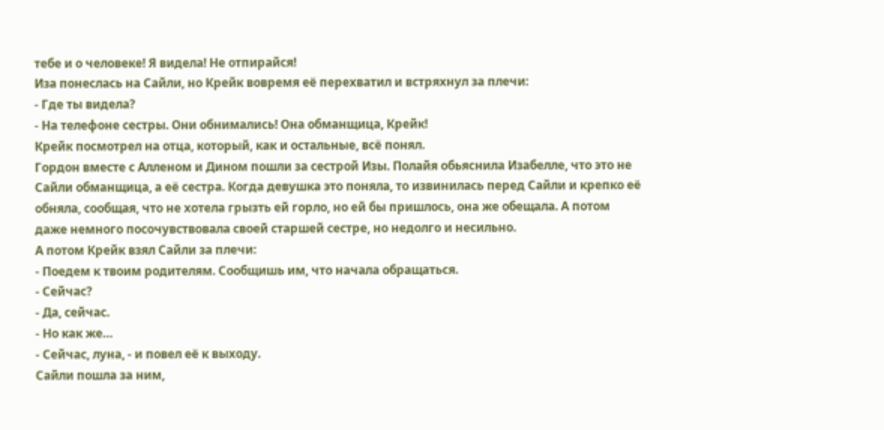тебе и о человеке! Я видела! Не отпирайся!
Иза понеслась на Сайли, но Крейк вовремя её перехватил и встряхнул за плечи:
- Где ты видела?
- На телефоне сестры. Они обнимались! Она обманщица, Крейк!
Крейк посмотрел на отца, который, как и остальные, всё понял.
Гордон вместе с Алленом и Дином пошли за сестрой Изы. Полайя обьяснила Изабелле, что это не Сайли обманщица, а её сестра. Когда девушка это поняла, то извинилась перед Сайли и крепко её обняла, сообщая, что не хотела грызть ей горло, но ей бы пришлось, она же обещала. А потом даже немного посочувствовала своей старшей сестре, но недолго и несильно.
А потом Крейк взял Сайли за плечи:
- Поедем к твоим родителям. Сообщишь им, что начала обращаться.
- Сейчас?
- Да, сейчас.
- Но как же…
- Сейчас, луна, - и повел её к выходу.
Сайли пошла за ним,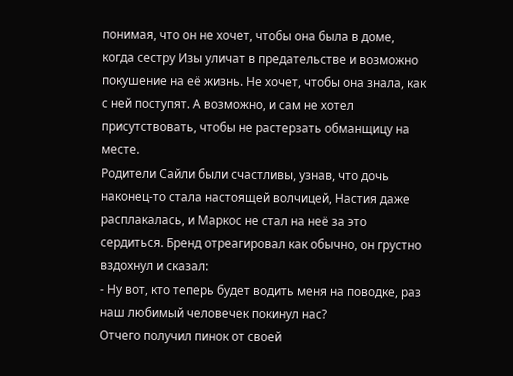понимая, что он не хочет, чтобы она была в доме, когда сестру Изы уличат в предательстве и возможно покушение на её жизнь. Не хочет, чтобы она знала, как с ней поступят. А возможно, и сам не хотел присутствовать, чтобы не растерзать обманщицу на месте.
Родители Сайли были счастливы, узнав, что дочь наконец-то стала настоящей волчицей, Настия даже расплакалась, и Маркос не стал на неё за это сердиться. Бренд отреагировал как обычно, он грустно вздохнул и сказал:
- Ну вот, кто теперь будет водить меня на поводке, раз наш любимый человечек покинул нас?
Отчего получил пинок от своей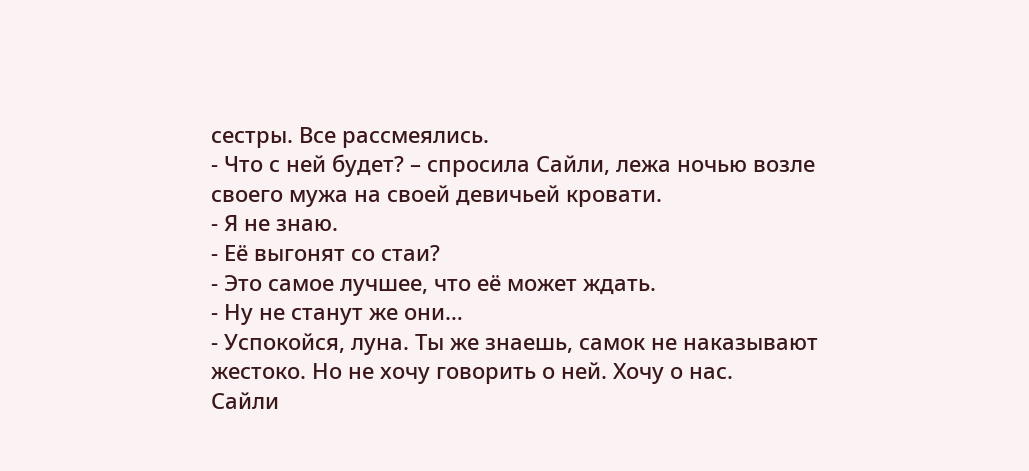сестры. Все рассмеялись.
- Что с ней будет? – спросила Сайли, лежа ночью возле своего мужа на своей девичьей кровати.
- Я не знаю.
- Её выгонят со стаи?
- Это самое лучшее, что её может ждать.
- Ну не станут же они…
- Успокойся, луна. Ты же знаешь, самок не наказывают жестоко. Но не хочу говорить о ней. Хочу о нас.
Сайли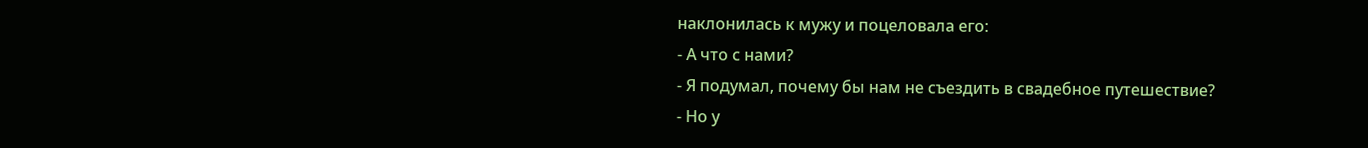наклонилась к мужу и поцеловала его:
- А что с нами?
- Я подумал, почему бы нам не съездить в свадебное путешествие?
- Но у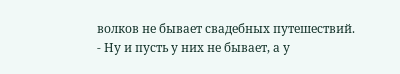волков не бывает свадебных путешествий.
- Ну и пусть у них не бывает, а у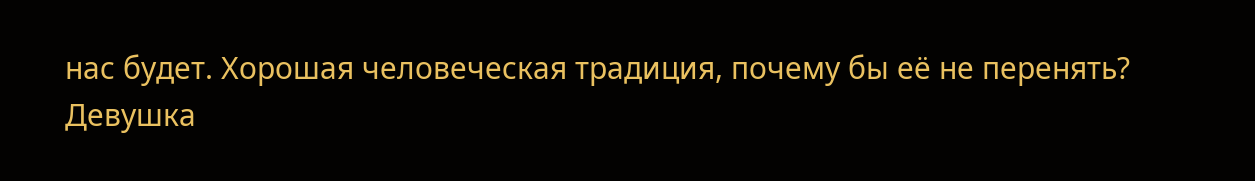нас будет. Хорошая человеческая традиция, почему бы её не перенять?
Девушка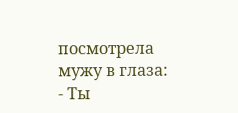посмотрела мужу в глаза:
- Ты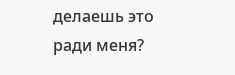делаешь это ради меня?